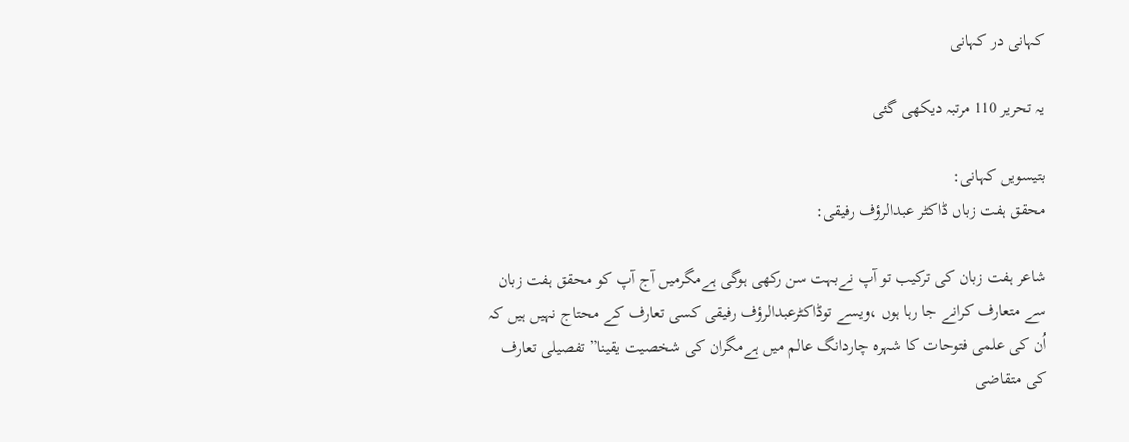کہانی در کہانی

یہ تحریر 110 مرتبہ دیکھی گئی

بتیسویں کہانی:
محقق ہفت زباں ڈاکٹر عبدالرؤف رفیقی:

شاعر ہفت زبان کی ترکیب تو آپ نےبہت سن رکھی ہوگی ہےمگرمیں آج آپ کو محقق ہفت زبان سے متعارف کرانے جا رہا ہوں ،ویسے توڈاکٹرعبدالرؤف رفیقی کسی تعارف کے محتاج نہیں ہیں کہ اُن کی علمی فتوحات کا شہرہ چاردانگ عالم میں ہےمگران کی شخصیت یقینا” تفصیلی تعارف کی متقاضی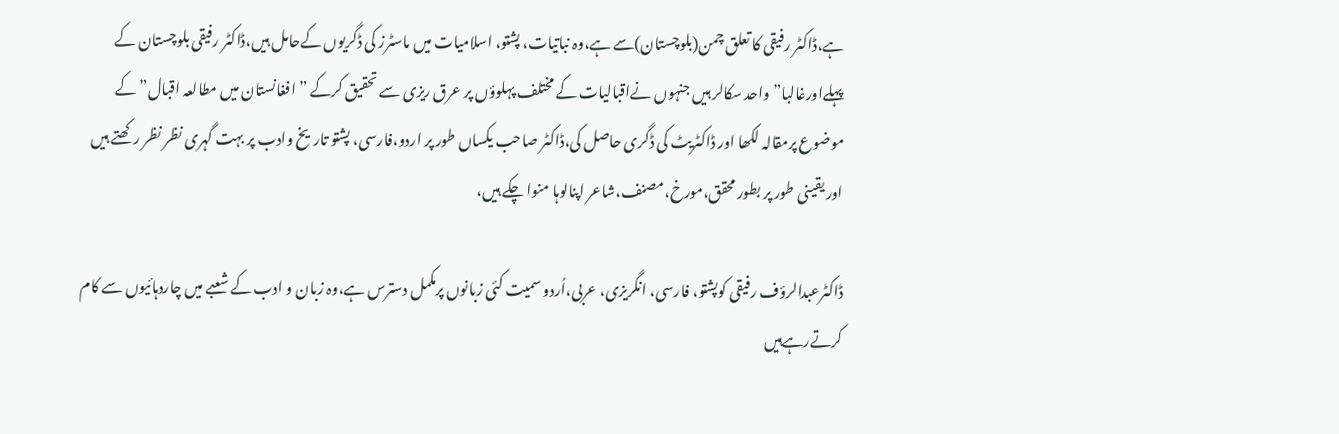ہے،ڈاکٹر رفیقی کا تعلق چمن(بلوچستان)سے ہے،وہ نباتیات، پشتو، اسلامیات میں ماسٹرز کی ڈگریوں کےحامل ہیں،ڈاکٹر رفیقی بلوچستان کے پہلےاورغالبا” واحد سکالر ہیں جنہوں نےاقبالیات کے مختلف پہلوؤں پر عرق ریزی سے تحقیق کرکے ”افغانستان میں مطالعہ اقبال”کے موضوع پرمقالہ لکھا اور ڈاکٹریٹ کی ڈگری حاصل کی،ڈاکٹر صاحب یکساں طور پر اردو،فارسی، پشتو تاریخ وادب پر بہت گہری نظر نظر رکھتے ہیں اور یقینی طور پر بطور محقق،مورخ،مصنف،شاعر اپنالوہا منوا چکے ہیں،

ڈاکٹرعبدالرؤف رفیقی کوپشتو، فارسی، انگریزی، عربی،اُردو سمیت کئی زبانوں پرمکمل دسترس ہے،وہ زبان و ادب کے شعبے میں چاردہائیوں سے کام کرتےرہےہیں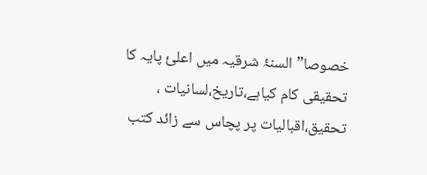خصوصا”السنۂ شرقیہ میں اعلئ پایہ کا تحقیقی کام کیاہے،تاریخ،لسانیات ، تحقیق،اقبالیات پر پچاس سے زائد کتب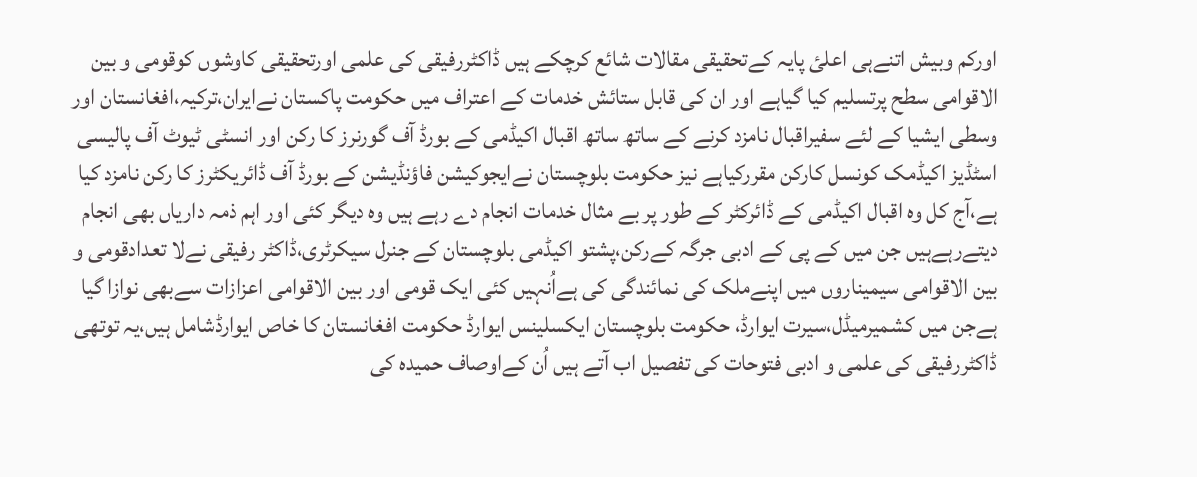اورکم وبیش اتنےہی اعلئ پایہ کےتحقیقی مقالات شائع کرچکے ہیں ڈاکٹررفیقی کی علمی اورتحقیقی کاوشوں کوقومی و بین الاقوامی سطح پرتسلیم کیا گیاہے اور ان کی قابل ستائش خدمات کے اعتراف میں حکومت پاکستان نےایران،ترکیہ،افغانستان اور وسطی ایشیا کے لئے سفیراقبال نامزد کرنے کے ساتھ ساتھ اقبال اکیڈمی کے بورڈ آف گورنرز کا رکن اور انسٹی ٹیوٹ آف پالیسی اسٹڈیز اکیڈمک کونسل کارکن مقررکیاہے نیز حکومت بلوچستان نےایجوکیشن فاؤنڈیشن کے بورڈ آف ڈائریکٹرز کا رکن نامزد کیا ہے،آج کل وہ اقبال اکیڈمی کے ڈائرکٹر کے طور پر بے مثال خدمات انجام دے رہے ہیں وہ دیگر کئی اور اہم ذمہ داریاں بھی انجام دیتےرہےہیں جن میں کے پی کے ادبی جرگہ کےرکن،پشتو اکیڈمی بلوچستان کے جنرل سیکرٹری،ڈاکٹر رفیقی نےلا تعدادقومی و بین الاقوامی سیمیناروں میں اپنےملک کی نمائندگی کی ہےاُنہیں کئی ایک قومی اور بین الاقوامی اعزازات سےبھی نوازا گیا ہےجن میں کشمیرمیڈل،سیرت ایوارڈ، حکومت بلوچستان ایکسلینس ایوارڈ حکومت افغانستان کا خاص ایوارڈشامل ہیں،یہ توتھی ڈاکٹررفیقی کی علمی و ادبی فتوحات کی تفصیل اب آتے ہیں اُن کےاوصاف حمیدہ کی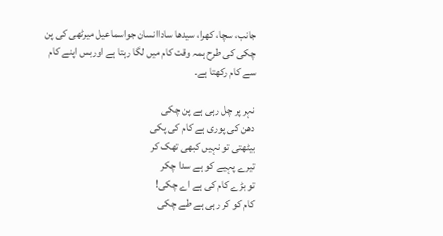جانب، سچا، کھرا، سیدھا ساداانسان جواسماعیل میرٹھی کی پن چکی کی طرح ہمہ وقت کام میں لگا رہتا ہے اوربس اپنے کام سے کام رکھتا ہے۔

نہر پر چل رہی ہے پن چکی
دھن کی پوری ہے کام کی پکی
بیٹھتی تو نہیں کبھی تھک کر
تیرے پہیے کو ہے سدا چکر
تو بڑے کام کی ہے اے چکی!
کام کو کر رہی ہے طے چکی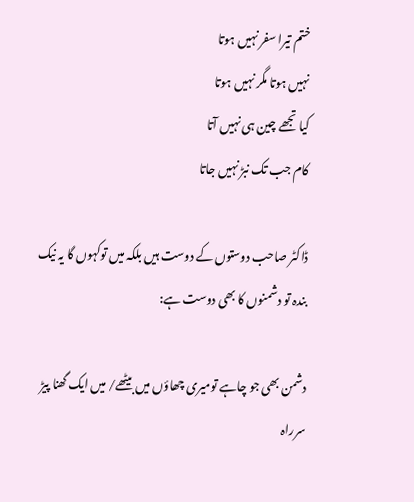ختم تیرا سفر نہیں ہوتا
نہیں ہوتا مگر نہیں ہوتا
کیا تجھے چین ہی نہیں آتا
کام جب تک نبڑ نہیں جاتا

ڈاکٹر صاحب دوستوں کے دوست ہیں بلکہ میں توکہوں گا یہ نیک بندہ تو دشمنوں کا بھی دوست ہے:

دشمن بھی جو چاہے تومیری چھاؤں میں بیٹھے/ میں ایک گھنا پیڑ سرراہ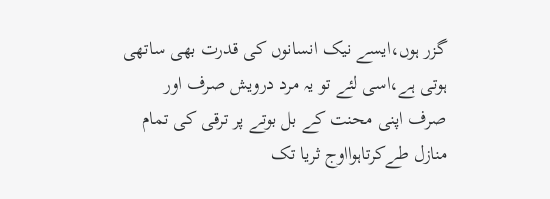گزر ہوں،ایسے نیک انسانوں کی قدرت بھی ساتھی ہوتی ہے،اسی لئے تو یہ مرد درویش صرف اور صرف اپنی محنت کے بل بوتے پر ترقی کی تمام منازل طےکرتاہوااوج ثریا تک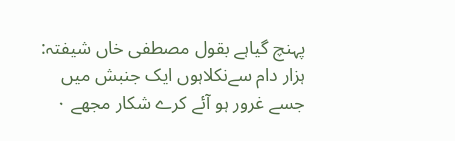پہنچ گیاہے بقول مصطفی خاں شیفتہ:
ہزار دام سےنکلاہوں ایک جنبش میں
جسے غرور ہو آئے کرے شکار مجھے ۰